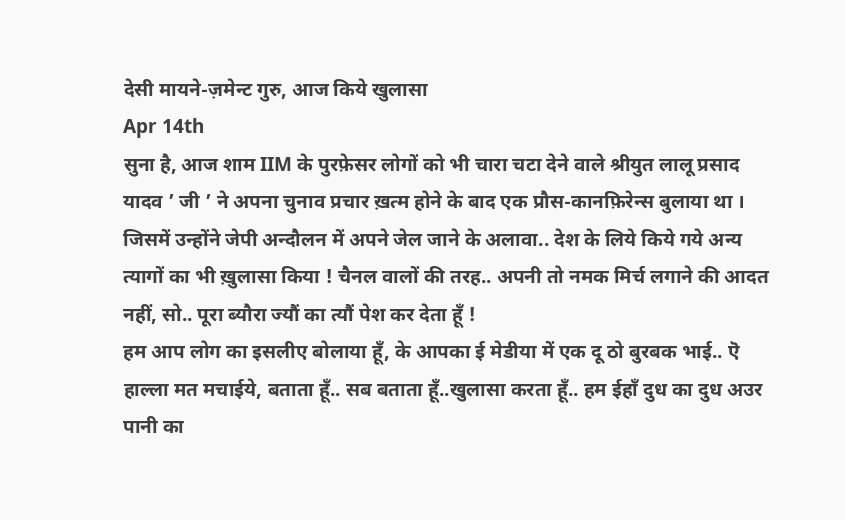देसी मायने-ज़मेन्ट गुरु, आज किये खुलासा
Apr 14th
सुना है, आज शाम IIM के पुरफ़ेसर लोगों को भी चारा चटा देने वाले श्रीयुत लालू प्रसाद यादव ’ जी ’ ने अपना चुनाव प्रचार ख़त्म होने के बाद एक प्रौस-कानफ़िरेन्स बुलाया था । जिसमें उन्होंने जेपी अन्दौलन में अपने जेल जाने के अलावा.. देश के लिये किये गये अन्य त्यागों का भी ख़ुलासा किया ! चैनल वालों की तरह.. अपनी तो नमक मिर्च लगाने की आदत नहीं, सो.. पूरा ब्यौरा ज्यौं का त्यौं पेश कर देता हूँ !
हम आप लोग का इसलीए बोलाया हूँ, के आपका ई मेडीया में एक दू ठो बुरबक भाई.. ऎ हाल्ला मत मचाईये, बताता हूँ.. सब बताता हूँ..खुलासा करता हूँ.. हम ईहाँ दुध का दुध अउर पानी का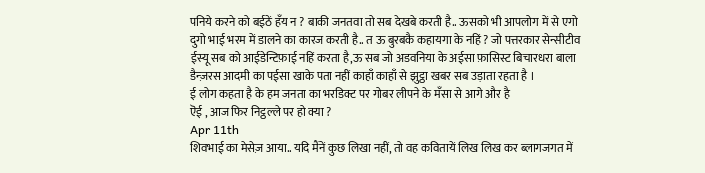पनिये करने को बईठें हँय न ? बाकी जनतवा तो सब देखबे करती है.. ऊसको भी आपलोग में से एगो दुगो भाई भरम में डालने का कारज करती है.. त ऊ बुरबकै कहायगा के नहिं ? जो पत्तरकार सेन्सीटीव ईस्यू सब को आईडेन्टिफ़ाई नहिं करता है,ऊ सब जो अडवनिया के अईसा फ़ासिस्ट बिचारधरा बाला डैन्ज़रस आदमी का पईसा खाके पता नहीं काहाँ काहाँ से झुट्ठा खबर सब उड़ाता रहता है ।
ई लोग कहता है के हम जनता का भरडिक्ट पर गोबर लीपने के मँसा से आगे और है
ऎई , आज फिर निट्ठल्ले पर हो क्या ?
Apr 11th
शिवभाई का मेसेज़ आया.. यदि मैंनें कुछ लिखा नहीं, तो वह कवितायें लिख लिख कर ब्लागजगत में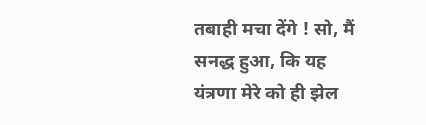तबाही मचा देंगे ! सो, मैं सनद्ध हुआ, कि यह यंत्रणा मेरे को ही झेल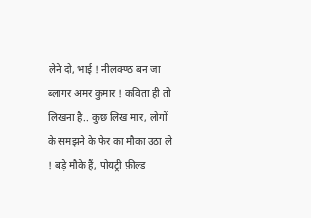लेने दो, भाई ! नीलक्ण्ठ बन जा ब्लागर अमर कुमार ! कविता ही तो लिखना है.. कुछ लिख मार, लोगों के समझने के फेर का मौका उठा ले ! बड़े मौके हैं, पोयट्री फ़ील्ड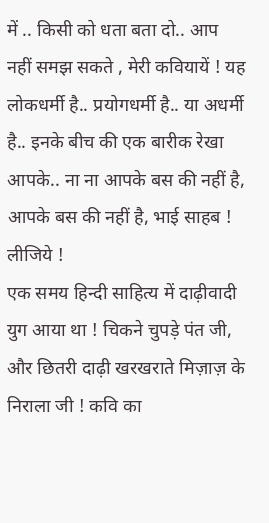में .. किसी को धता बता दो.. आप नहीं समझ सकते , मेरी कवियायें ! यह लोकधर्मी है.. प्रयोगधर्मी है.. या अधर्मी है.. इनके बीच की एक बारीक रेखा आपके.. ना ना आपके बस की नहीं है, आपके बस की नहीं है, भाई साहब ! लीजिये !
एक समय हिन्दी साहित्य में दाढ़ीवादी युग आया था ! चिकने चुपड़े पंत जी, और छितरी दाढ़ी खरखराते मिज़ाज़ के निराला जी ! कवि का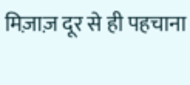मिज़ाज़ दूर से ही पहचाना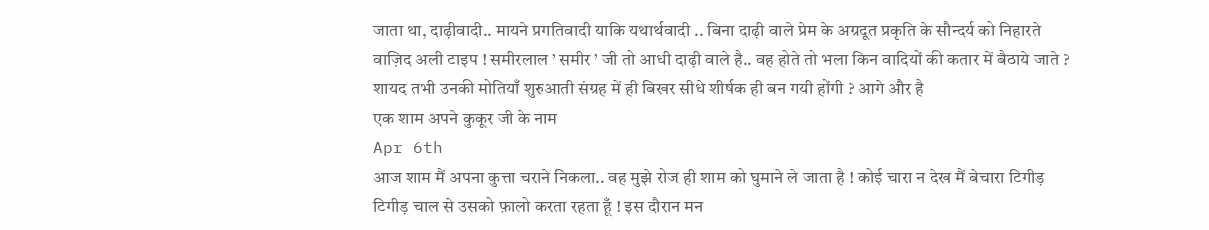जाता था, दाढ़ीवादी.. मायने प्रगतिवादी याकि यथार्थवादी .. बिना दाढ़ी वाले प्रेम के अग्रदूत प्रकृति के सौन्दर्य को निहारते वाज़िद अली टाइप ! समीरलाल ’ समीर ’ जी तो आधी दाढ़ी वाले है.. वह होते तो भला किन वादियों की कतार में बैठाये जाते ? शायद तभी उनकी मोतियाँ शुरुआती संग्रह में ही बिखर सीधे शीर्षक ही बन गयी होंगी ? आगे और है
एक शाम अपने कुकूर जी के नाम
Apr 6th
आज शाम मैं अपना कुत्ता चराने निकला.. वह मुझे रोज ही शाम को घुमाने ले जाता है ! कोई चारा न देख मैं बेचारा टिगीड़ टिगीड़ चाल से उसको फ़ालो करता रहता हूँ ! इस दौरान मन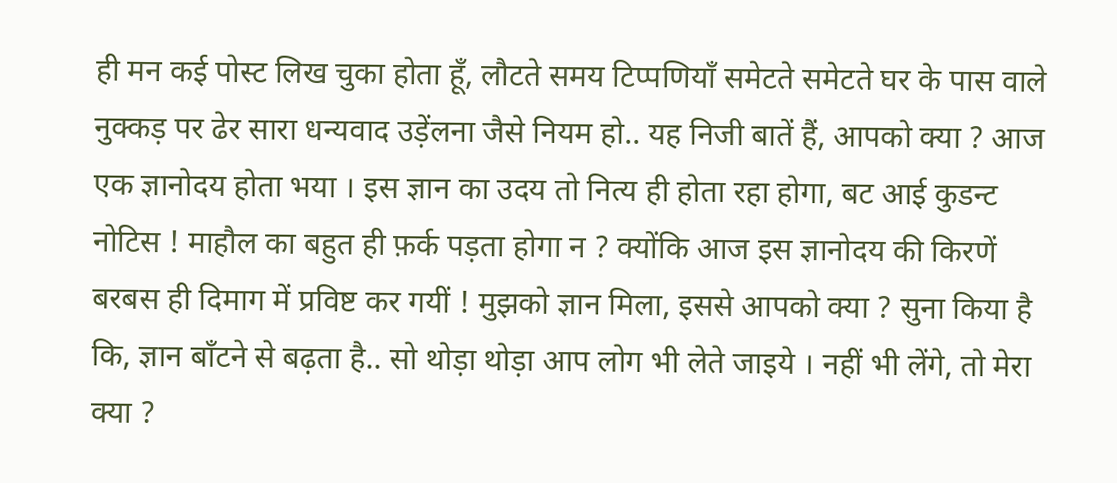ही मन कई पोस्ट लिख चुका होता हूँ, लौटते समय टिप्पणियाँ समेटते समेटते घर के पास वाले नुक्कड़ पर ढेर सारा धन्यवाद उड़ेंलना जैसे नियम हो.. यह निजी बातें हैं, आपको क्या ? आज एक ज्ञानोदय होता भया । इस ज्ञान का उदय तो नित्य ही होता रहा होगा, बट आई कुडन्ट नोटिस ! माहौल का बहुत ही फ़र्क पड़ता होगा न ? क्योंकि आज इस ज्ञानोदय की किरणें बरबस ही दिमाग में प्रविष्ट कर गयीं ! मुझको ज्ञान मिला, इससे आपको क्या ? सुना किया है कि, ज्ञान बाँटने से बढ़ता है.. सो थोड़ा थोड़ा आप लोग भी लेते जाइये । नहीं भी लेंगे, तो मेरा क्या ?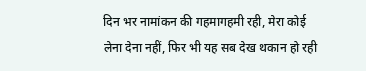दिन भर नामांकन की गहमागहमी रही, मेरा कोई लेना देना नहीं, फिर भी यह सब देख थकान हो रही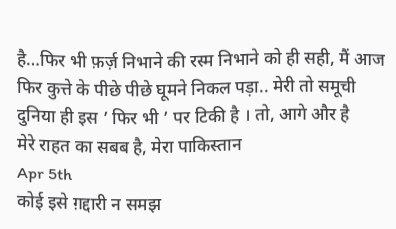है…फिर भी फ़र्ज़ निभाने की रस्म निभाने को ही सही, मैं आज फिर कुत्ते के पीछे पीछे घूमने निकल पड़ा.. मेरी तो समूची दुनिया ही इस ’ फिर भी ’ पर टिकी है । तो, आगे और है
मेरे राहत का सबब है, मेरा पाकिस्तान
Apr 5th
कोई इसे ग़द्दारी न समझ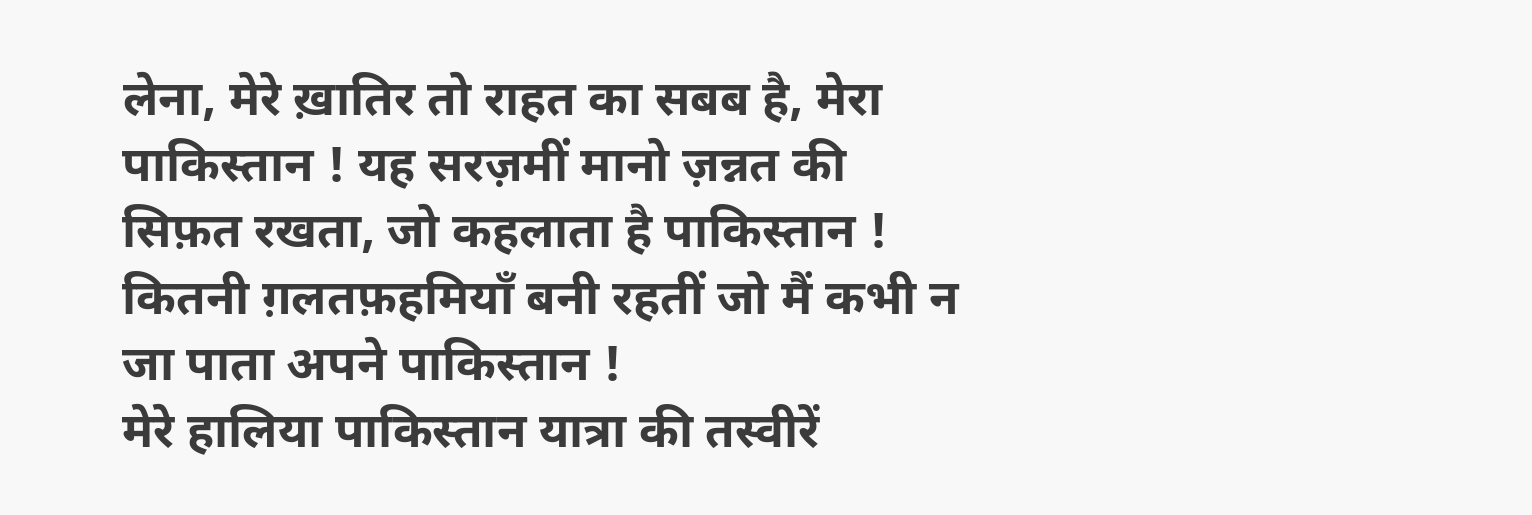लेना, मेरे ख़ातिर तो राहत का सबब है, मेरा पाकिस्तान ! यह सरज़मीं मानो ज़न्नत की सिफ़त रखता, जो कहलाता है पाकिस्तान ! कितनी ग़लतफ़हमियाँ बनी रहतीं जो मैं कभी न जा पाता अपने पाकिस्तान !
मेरे हालिया पाकिस्तान यात्रा की तस्वीरें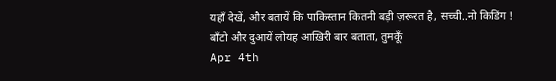यहाँ देखें, और बतायें कि पाकिस्तान कितनी बड़ी ज़रूरत है, सच्ची..नो किडिंग !
बाँटो और दुआयें लोयह आख़िरी बार बताता, तुमकूँ
Apr 4th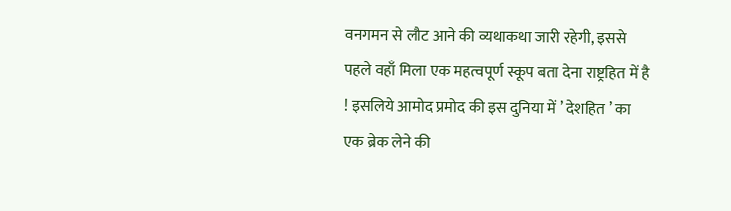वनगमन से लौट आने की व्यथाकथा जारी रहेगी, इससे पहले वहाँ मिला एक महत्वपूर्ण स्कूप बता देना राष्ट्रहित में है ! इसलिये आमोद प्रमोद की इस दुनिया में ’ देशहित ’ का एक ब्रेक लेने की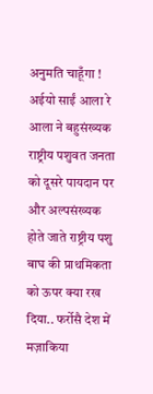अनुमति चाहूँगा ! अईयो साईं आला रे आला ने बहुसंख्यक राष्ट्रीय पशुवत जनता को दूसरे पायदान पर और अल्पसंख्यक होते जाते राष्ट्रीय पशु बाघ की प्राथमिकता को ऊपर क्या रख दिया.. फर्रोसै देश में मज़ाकिया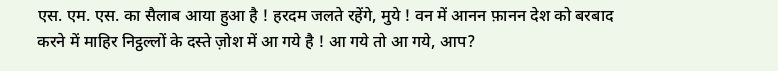एस. एम. एस. का सैलाब आया हुआ है ! हरदम जलते रहेंगे, मुये ! वन में आनन फ़ानन देश को बरबाद करने में माहिर निट्ठल्लों के दस्ते ज़ोश में आ गये है ! आ गये तो आ गये, आप?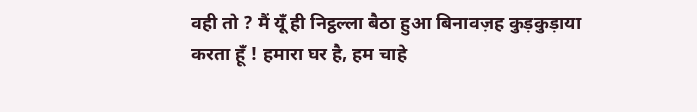वही तो ? मैं यूँ ही निट्ठल्ला बैठा हुआ बिनावज़ह कुड़कुड़ाया करता हूँ ! हमारा घर है, हम चाहे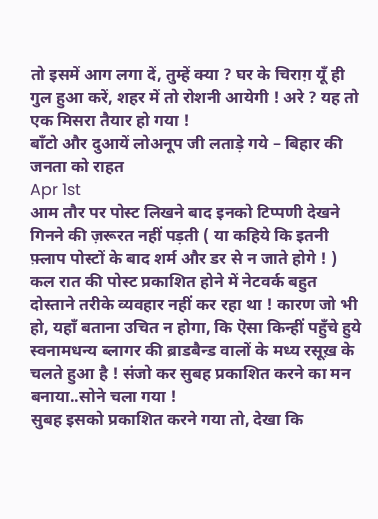तो इसमें आग लगा दें, तुम्हें क्या ? घर के चिराग़ यूँ ही गुल हुआ करें, शहर में तो रोशनी आयेगी ! अरे ? यह तो एक मिसरा तैयार हो गया !
बाँटो और दुआयें लोअनूप जी लताड़े गये – बिहार की जनता को राहत
Apr 1st
आम तौर पर पोस्ट लिखने बाद इनको टिप्पणी देखने गिनने की ज़रूरत नहीं पड़ती ( या कहिये कि इतनी फ़्लाप पोस्टों के बाद शर्म और डर से न जाते होगे ! ) कल रात की पोस्ट प्रकाशित होने में नेटवर्क बहुत दोस्ताने तरीके व्यवहार नहीं कर रहा था ! कारण जो भी हो, यहाँ बताना उचित न होगा, कि ऎसा किन्हीं पहुँचे हुये स्वनामधन्य ब्लागर की ब्राडबैन्ड वालों के मध्य रसूख़ के चलते हुआ है ! संजो कर सुबह प्रकाशित करने का मन बनाया..सोने चला गया !
सुबह इसको प्रकाशित करने गया तो, देखा कि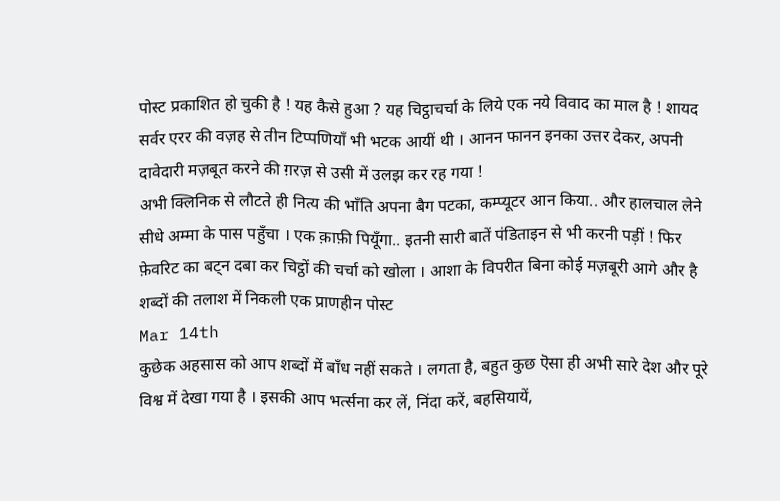पोस्ट प्रकाशित हो चुकी है ! यह कैसे हुआ ? यह चिट्ठाचर्चा के लिये एक नये विवाद का माल है ! शायद सर्वर एरर की वज़ह से तीन टिप्पणियाँ भी भटक आयीं थी । आनन फानन इनका उत्तर देकर, अपनी दावेदारी मज़बूत करने की ग़रज़ से उसी में उलझ कर रह गया !
अभी क्लिनिक से लौटते ही नित्य की भाँति अपना बैग पटका, कम्प्यूटर आन किया.. और हालचाल लेने सीधे अम्मा के पास पहुँचा । एक क़ाफ़ी पियूँगा.. इतनी सारी बातें पंडिताइन से भी करनी पड़ीं ! फिर फ़ेवरिट का बट्न दबा कर चिट्ठों की चर्चा को खोला । आशा के विपरीत बिना कोई मज़बूरी आगे और है
शब्दों की तलाश में निकली एक प्राणहीन पोस्ट
Mar 14th
कुछेक अहसास को आप शब्दों में बाँध नहीं सकते । लगता है, बहुत कुछ ऎसा ही अभी सारे देश और पूरे विश्व में देखा गया है । इसकी आप भर्त्सना कर लें, निंदा करें, बहसियायें,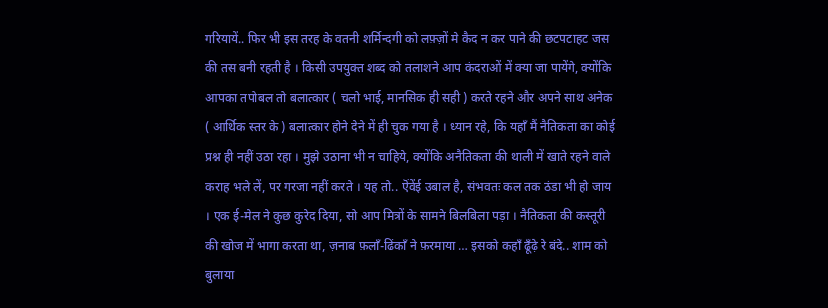गरियायें.. फिर भी इस तरह के वतनी शर्मिन्दगी को लफ़्ज़ों मे कैद न कर पाने की छटपटाहट जस की तस बनी रहती है । किसी उपयुक्त शब्द को तलाशने आप कंदराओं में क्या जा पायेंगे, क्योंकि आपका तपोबल तो बलात्कार ( चलो भाई, मानसिक ही सही ) करते रहने और अपने साथ अनेक ( आर्थिक स्तर के ) बलात्कार होने देने में ही चुक गया है । ध्यान रहे, कि यहाँ मैं नैतिकता का कोई प्रश्न ही नहीं उठा रहा । मुझे उठाना भी न चाहिये, क्योंकि अनैतिकता की थाली में खाते रहने वाले कराह भले लें, पर गरजा नहीं करते । यह तो.. ऎंवेंई उबाल है, संभवतः कल तक ठंडा भी हो जाय । एक ई-मेल ने कुछ कुरेद दिया, सो आप मित्रों के सामने बिलबिला पड़ा । नैतिकता की कस्तूरी की खोज में भागा करता था, ज़नाब फ़लाँ-ढिंकाँ ने फ़रमाया … इसको कहाँ ढूँढ़े रे बंदे.. शाम को बुलाया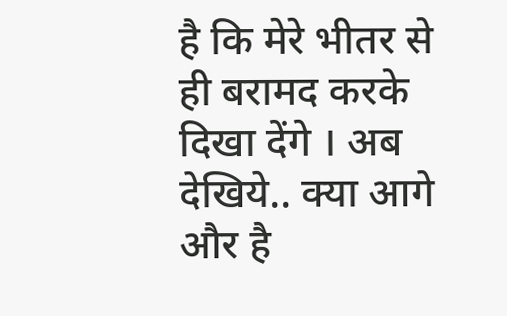है कि मेरे भीतर से ही बरामद करके दिखा देंगे । अब देखिये.. क्या आगे और है